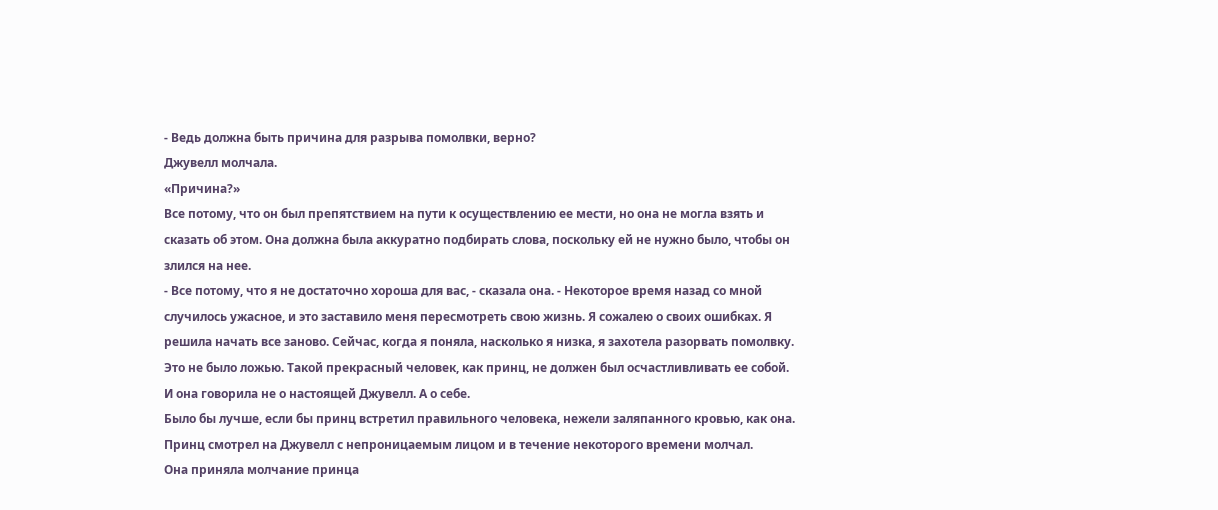- Ведь должна быть причина для разрыва помолвки, верно?
Джувелл молчала.
«Причина?»
Все потому, что он был препятствием на пути к осуществлению ее мести, но она не могла взять и сказать об этом. Она должна была аккуратно подбирать слова, поскольку ей не нужно было, чтобы он злился на нее.
- Все потому, что я не достаточно хороша для вас, - сказала она. - Некоторое время назад со мной случилось ужасное, и это заставило меня пересмотреть свою жизнь. Я сожалею о своих ошибках. Я решила начать все заново. Сейчас, когда я поняла, насколько я низка, я захотела разорвать помолвку.
Это не было ложью. Такой прекрасный человек, как принц, не должен был осчастливливать ее собой. И она говорила не о настоящей Джувелл. А о себе.
Было бы лучше, если бы принц встретил правильного человека, нежели заляпанного кровью, как она.
Принц смотрел на Джувелл с непроницаемым лицом и в течение некоторого времени молчал.
Она приняла молчание принца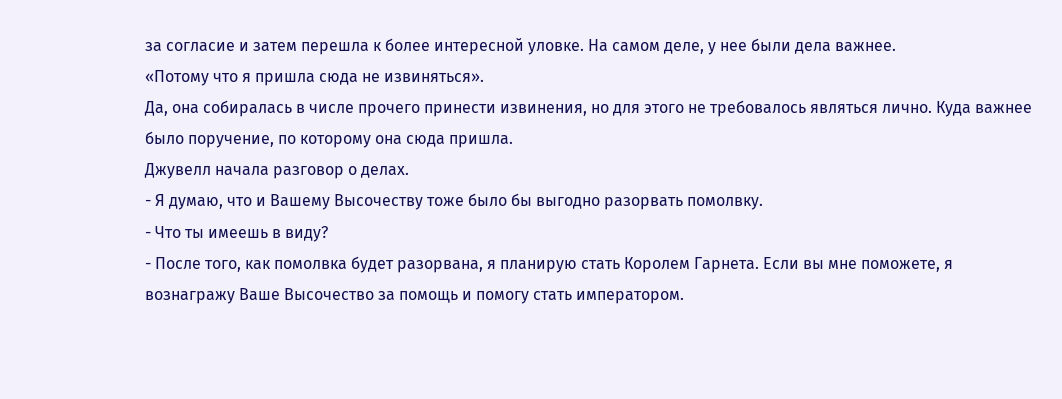за согласие и затем перешла к более интересной уловке. На самом деле, у нее были дела важнее.
«Потому что я пришла сюда не извиняться».
Да, она собиралась в числе прочего принести извинения, но для этого не требовалось являться лично. Куда важнее было поручение, по которому она сюда пришла.
Джувелл начала разговор о делах.
- Я думаю, что и Вашему Высочеству тоже было бы выгодно разорвать помолвку.
- Что ты имеешь в виду?
- После того, как помолвка будет разорвана, я планирую стать Королем Гарнета. Если вы мне поможете, я вознагражу Ваше Высочество за помощь и помогу стать императором.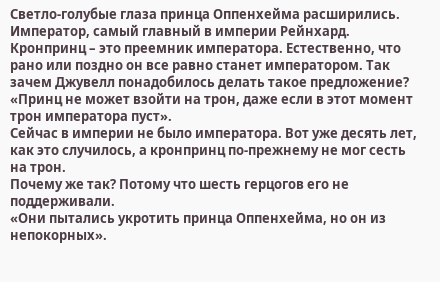Светло-голубые глаза принца Оппенхейма расширились. Император, самый главный в империи Рейнхард. Кронпринц – это преемник императора. Естественно, что рано или поздно он все равно станет императором. Так зачем Джувелл понадобилось делать такое предложение?
«Принц не может взойти на трон, даже если в этот момент трон императора пуст».
Сейчас в империи не было императора. Вот уже десять лет, как это случилось, а кронпринц по-прежнему не мог сесть на трон.
Почему же так? Потому что шесть герцогов его не поддерживали.
«Они пытались укротить принца Оппенхейма, но он из непокорных».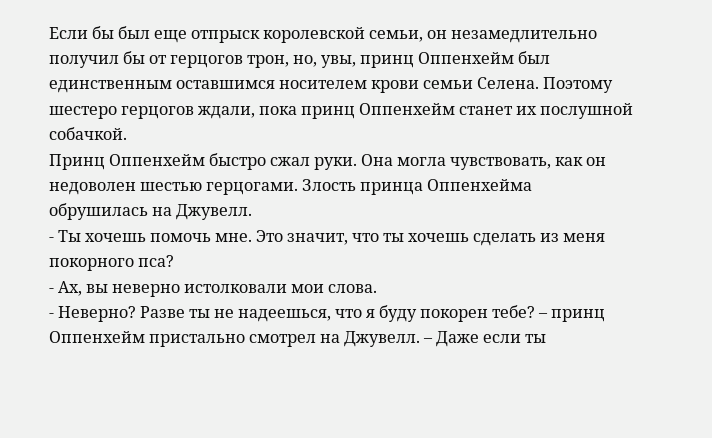Если бы был еще отпрыск королевской семьи, он незамедлительно получил бы от герцогов трон, но, увы, принц Оппенхейм был единственным оставшимся носителем крови семьи Селена. Поэтому шестеро герцогов ждали, пока принц Оппенхейм станет их послушной собачкой.
Принц Оппенхейм быстро сжал руки. Она могла чувствовать, как он недоволен шестью герцогами. Злость принца Оппенхейма обрушилась на Джувелл.
- Ты хочешь помочь мне. Это значит, что ты хочешь сделать из меня покорного пса?
- Ах, вы неверно истолковали мои слова.
- Неверно? Разве ты не надеешься, что я буду покорен тебе? – принц Оппенхейм пристально смотрел на Джувелл. – Даже если ты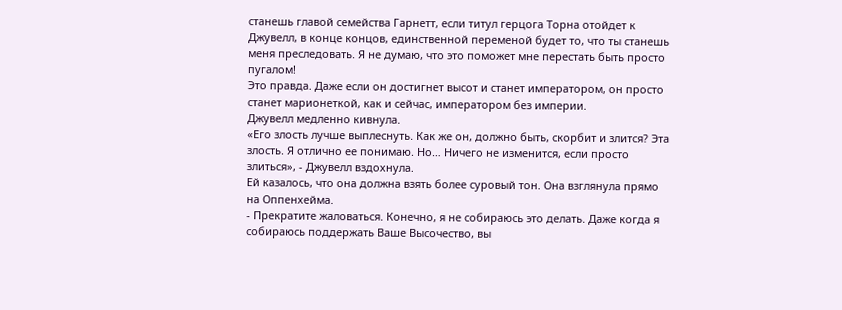станешь главой семейства Гарнетт, если титул герцога Торна отойдет к Джувелл, в конце концов, единственной переменой будет то, что ты станешь меня преследовать. Я не думаю, что это поможет мне перестать быть просто пугалом!
Это правда. Даже если он достигнет высот и станет императором, он просто станет марионеткой, как и сейчас, императором без империи.
Джувелл медленно кивнула.
«Его злость лучше выплеснуть. Как же он, должно быть, скорбит и злится? Эта злость. Я отлично ее понимаю. Но… Ничего не изменится, если просто злиться», - Джувелл вздохнула.
Ей казалось, что она должна взять более суровый тон. Она взглянула прямо на Оппенхейма.
- Прекратите жаловаться. Конечно, я не собираюсь это делать. Даже когда я собираюсь поддержать Ваше Высочество, вы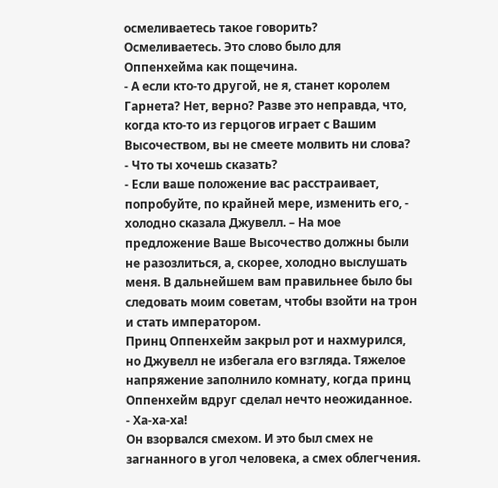осмеливаетесь такое говорить?
Осмеливаетесь. Это слово было для Оппенхейма как пощечина.
- А если кто-то другой, не я, станет королем Гарнета? Нет, верно? Разве это неправда, что, когда кто-то из герцогов играет с Вашим Высочеством, вы не смеете молвить ни слова?
- Что ты хочешь сказать?
- Если ваше положение вас расстраивает, попробуйте, по крайней мере, изменить его, - холодно сказала Джувелл. – На мое предложение Ваше Высочество должны были не разозлиться, а, скорее, холодно выслушать меня. В дальнейшем вам правильнее было бы следовать моим советам, чтобы взойти на трон и стать императором.
Принц Оппенхейм закрыл рот и нахмурился, но Джувелл не избегала его взгляда. Тяжелое напряжение заполнило комнату, когда принц Оппенхейм вдруг сделал нечто неожиданное.
- Ха-ха-ха!
Он взорвался смехом. И это был смех не загнанного в угол человека, а смех облегчения.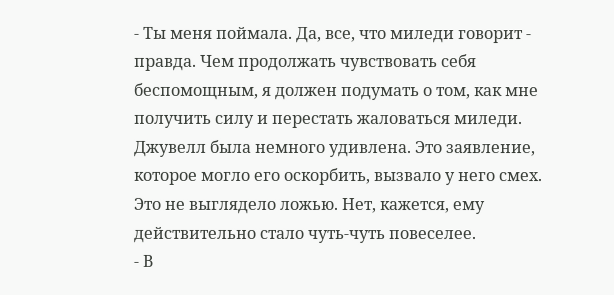- Ты меня поймала. Да, все, что миледи говорит - правда. Чем продолжать чувствовать себя беспомощным, я должен подумать о том, как мне получить силу и перестать жаловаться миледи.
Джувелл была немного удивлена. Это заявление, которое могло его оскорбить, вызвало у него смех. Это не выглядело ложью. Нет, кажется, ему действительно стало чуть-чуть повеселее.
- В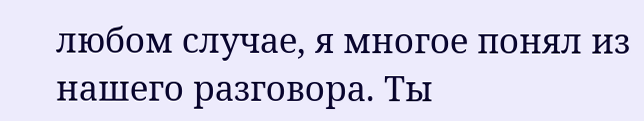любом случае, я многое понял из нашего разговора. Ты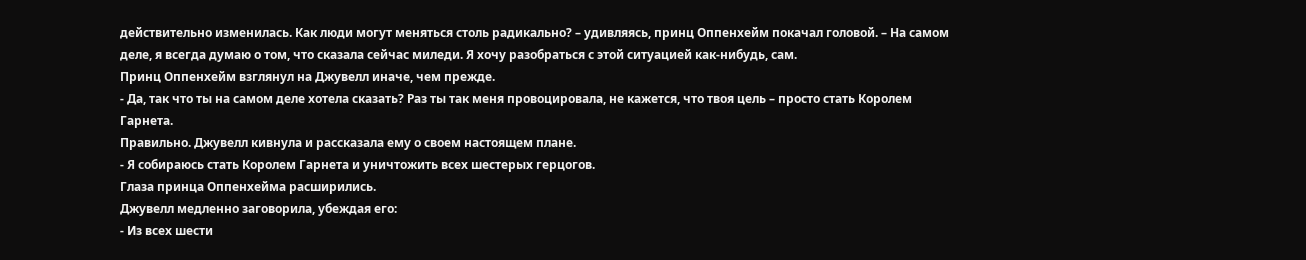действительно изменилась. Как люди могут меняться столь радикально? – удивляясь, принц Оппенхейм покачал головой. – На самом деле, я всегда думаю о том, что сказала сейчас миледи. Я хочу разобраться с этой ситуацией как-нибудь, сам.
Принц Оппенхейм взглянул на Джувелл иначе, чем прежде.
- Да, так что ты на самом деле хотела сказать? Раз ты так меня провоцировала, не кажется, что твоя цель – просто стать Королем Гарнета.
Правильно. Джувелл кивнула и рассказала ему о своем настоящем плане.
- Я собираюсь стать Королем Гарнета и уничтожить всех шестерых герцогов.
Глаза принца Оппенхейма расширились.
Джувелл медленно заговорила, убеждая его:
- Из всех шести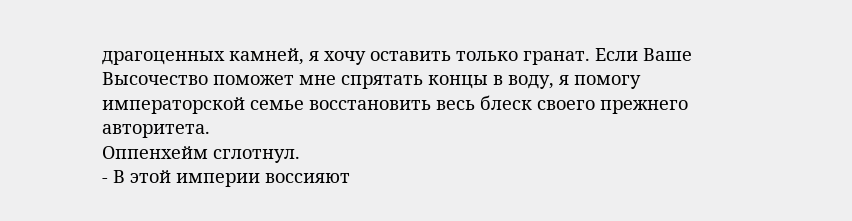драгоценных камней, я хочу оставить только гранат. Если Ваше Высочество поможет мне спрятать концы в воду, я помогу императорской семье восстановить весь блеск своего прежнего авторитета.
Оппенхейм сглотнул.
- В этой империи воссияют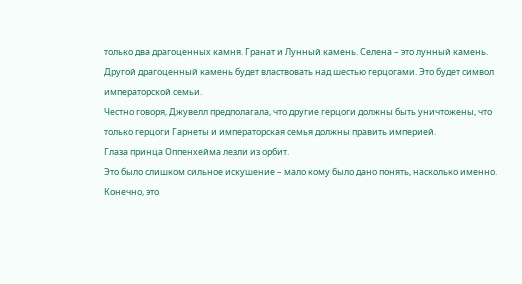только два драгоценных камня. Гранат и Лунный камень. Селена – это лунный камень. Другой драгоценный камень будет властвовать над шестью герцогами. Это будет символ императорской семьи.
Честно говоря, Джувелл предполагала, что другие герцоги должны быть уничтожены, что только герцоги Гарнеты и императорская семья должны править империей.
Глаза принца Оппенхейма лезли из орбит.
Это было слишком сильное искушение – мало кому было дано понять, насколько именно. Конечно, это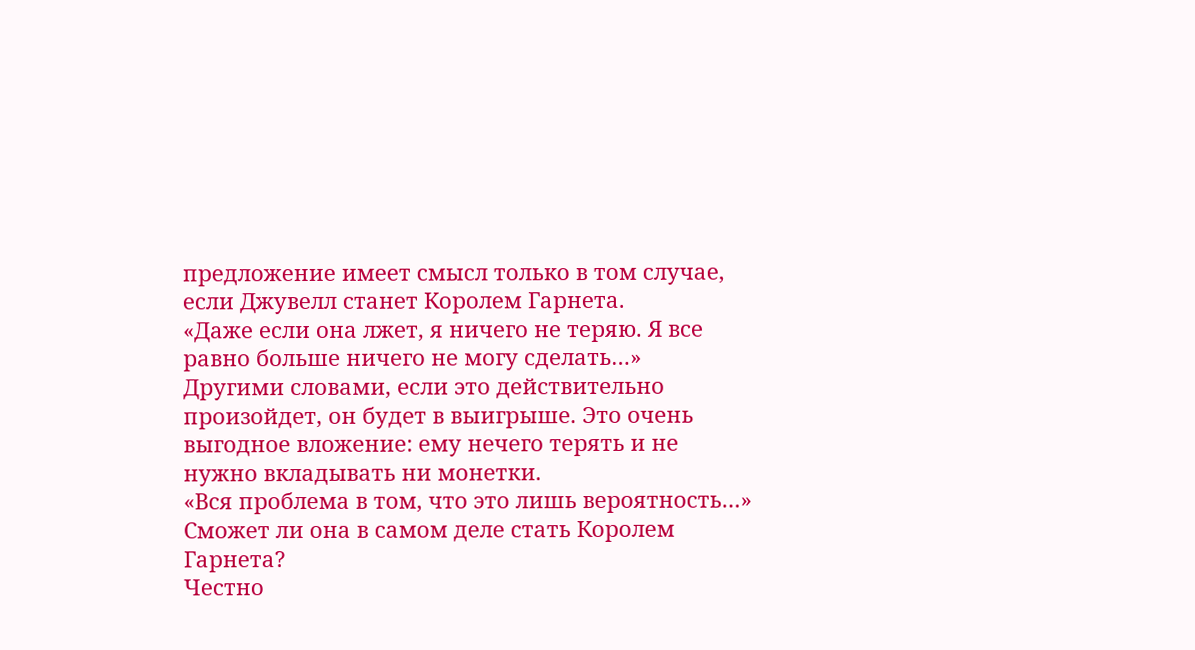предложение имеет смысл только в том случае, если Джувелл станет Королем Гарнета.
«Даже если она лжет, я ничего не теряю. Я все равно больше ничего не могу сделать…»
Другими словами, если это действительно произойдет, он будет в выигрыше. Это очень выгодное вложение: ему нечего терять и не нужно вкладывать ни монетки.
«Вся проблема в том, что это лишь вероятность…»
Сможет ли она в самом деле стать Королем Гарнета?
Честно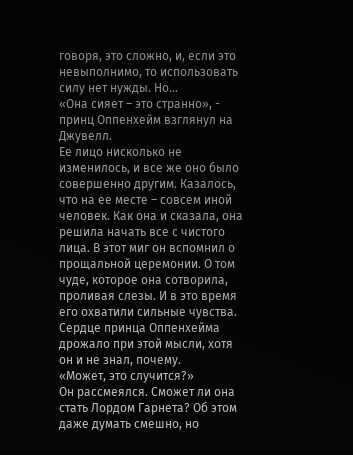говоря, это сложно, и, если это невыполнимо, то использовать силу нет нужды. Но…
«Она сияет – это странно», - принц Оппенхейм взглянул на Джувелл.
Ее лицо нисколько не изменилось, и все же оно было совершенно другим. Казалось, что на ее месте – совсем иной человек. Как она и сказала, она решила начать все с чистого лица. В этот миг он вспомнил о прощальной церемонии. О том чуде, которое она сотворила, проливая слезы. И в это время его охватили сильные чувства. Сердце принца Оппенхейма дрожало при этой мысли, хотя он и не знал, почему.
«Может, это случится?»
Он рассмеялся. Сможет ли она стать Лордом Гарнета? Об этом даже думать смешно, но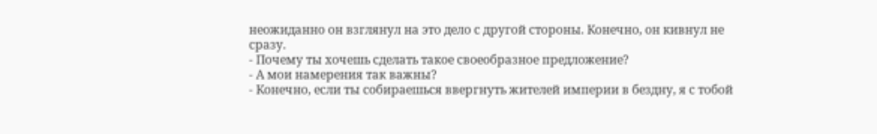неожиданно он взглянул на это дело с другой стороны. Конечно, он кивнул не сразу.
- Почему ты хочешь сделать такое своеобразное предложение?
- А мои намерения так важны?
- Конечно, если ты собираешься ввергнуть жителей империи в бездну, я с тобой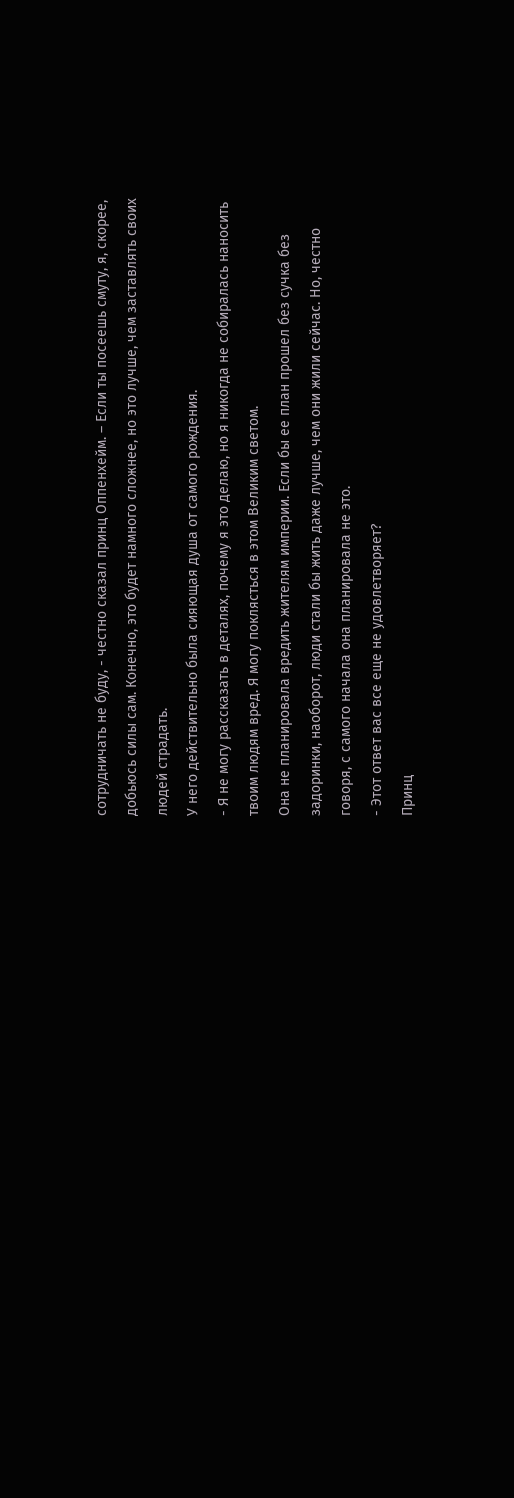сотрудничать не буду, - честно сказал принц Оппенхейм. – Если ты посеешь смуту, я, скорее, добьюсь силы сам. Конечно, это будет намного сложнее, но это лучше, чем заставлять своих людей страдать.
У него действительно была сияющая душа от самого рождения.
- Я не могу рассказать в деталях, почему я это делаю, но я никогда не собиралась наносить твоим людям вред. Я могу поклясться в этом Великим светом.
Она не планировала вредить жителям империи. Если бы ее план прошел без сучка без задоринки, наоборот, люди стали бы жить даже лучше, чем они жили сейчас. Но, честно говоря, с самого начала она планировала не это.
- Этот ответ вас все еще не удовлетворяет?
Принц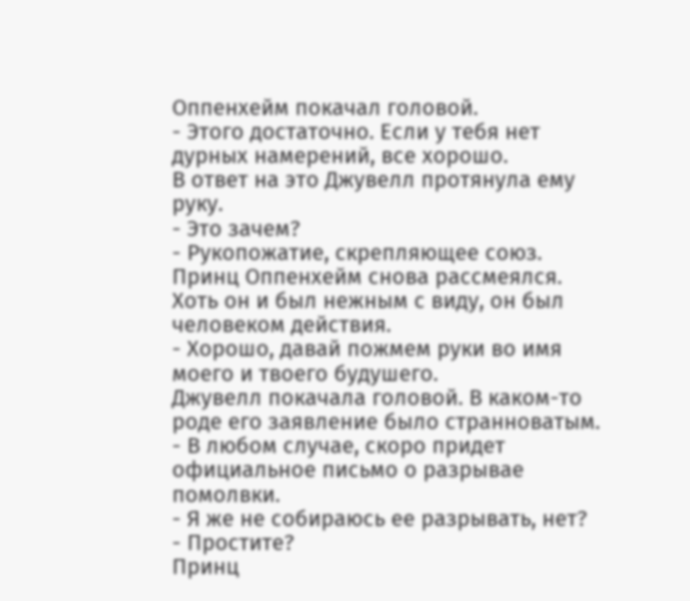Оппенхейм покачал головой.
- Этого достаточно. Если у тебя нет дурных намерений, все хорошо.
В ответ на это Джувелл протянула ему руку.
- Это зачем?
- Рукопожатие, скрепляющее союз.
Принц Оппенхейм снова рассмеялся. Хоть он и был нежным с виду, он был человеком действия.
- Хорошо, давай пожмем руки во имя моего и твоего будушего.
Джувелл покачала головой. В каком-то роде его заявление было странноватым.
- В любом случае, скоро придет официальное письмо о разрывае помолвки.
- Я же не собираюсь ее разрывать, нет?
- Простите?
Принц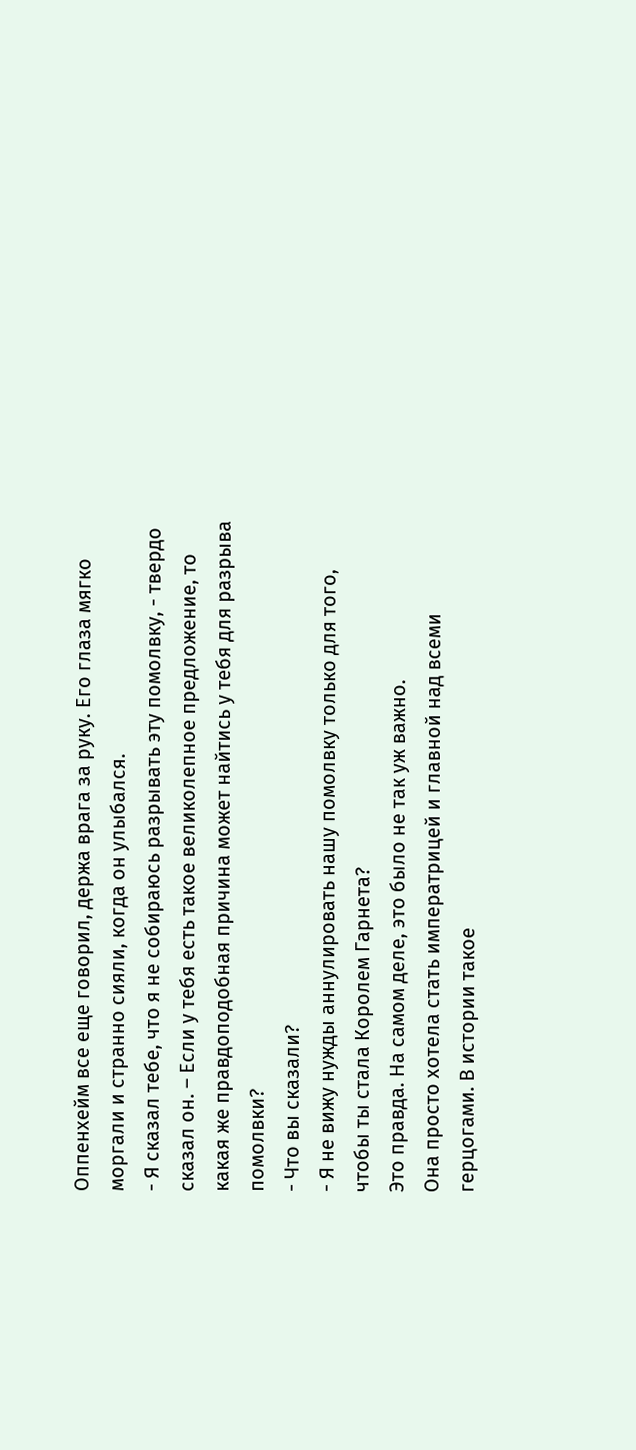Оппенхейм все еще говорил, держа врага за руку. Его глаза мягко моргали и странно сияли, когда он улыбался.
- Я сказал тебе, что я не собираюсь разрывать эту помолвку, - твердо сказал он. – Если у тебя есть такое великолепное предложение, то какая же правдоподобная причина может найтись у тебя для разрыва помолвки?
- Что вы сказали?
- Я не вижу нужды аннулировать нашу помолвку только для того, чтобы ты стала Королем Гарнета?
Это правда. На самом деле, это было не так уж важно.
Она просто хотела стать императрицей и главной над всеми герцогами. В истории такое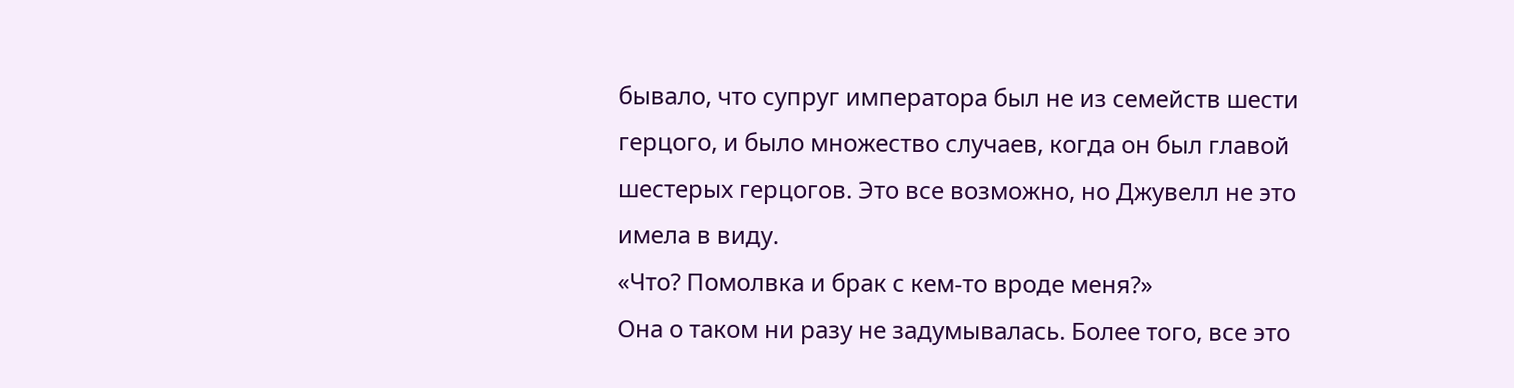бывало, что супруг императора был не из семейств шести герцого, и было множество случаев, когда он был главой шестерых герцогов. Это все возможно, но Джувелл не это имела в виду.
«Что? Помолвка и брак с кем-то вроде меня?»
Она о таком ни разу не задумывалась. Более того, все это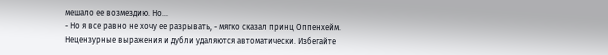мешало ее возмездию. Но…
- Но я все равно не хочу ее разрывать, - мягко сказал принц Оппенхейм.
Нецензурные выражения и дубли удаляются автоматически. Избегайте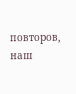повторов, наш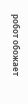робот обожает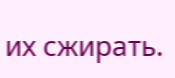их сжирать.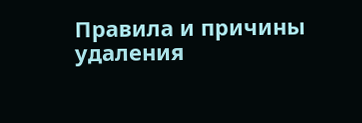Правила и причины удаления